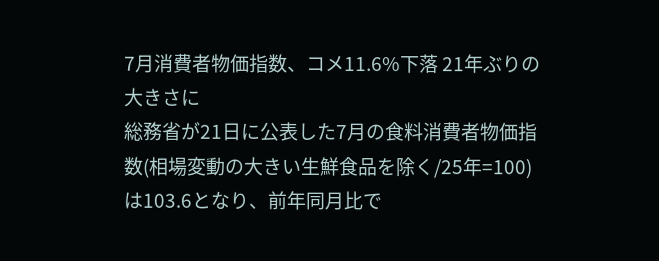7月消費者物価指数、コメ11.6%下落 21年ぶりの大きさに
総務省が21日に公表した7月の食料消費者物価指数(相場変動の大きい生鮮食品を除く/25年=100)は103.6となり、前年同月比で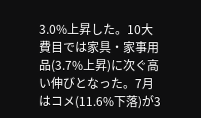3.0%上昇した。10大費目では家具・家事用品(3.7%上昇)に次ぐ高い伸びとなった。7月はコメ(11.6%下落)が3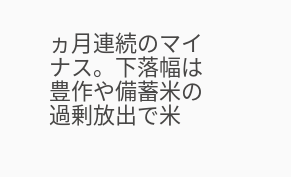ヵ月連続のマイナス。下落幅は豊作や備蓄米の過剰放出で米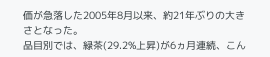価が急落した2005年8月以来、約21年ぶりの大きさとなった。
品目別では、緑茶(29.2%上昇)が6ヵ月連続、こん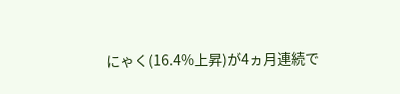にゃく(16.4%上昇)が4ヵ月連続で